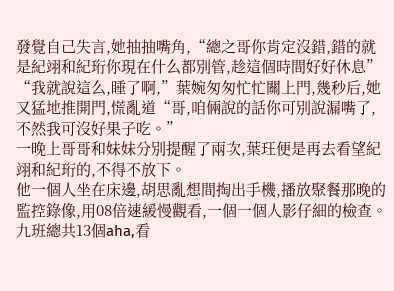發覺自己失言,她抽抽嘴角,“總之哥你肯定沒錯,錯的就是紀翊和紀珩你現在什么都別管,趁這個時間好好休息”
“我就說這么,睡了啊,”葉婉匆匆忙忙關上門,幾秒后,她又猛地推開門,慌亂道“哥,咱倆說的話你可別說漏嘴了,不然我可沒好果子吃。”
一晚上哥哥和妹妹分別提醒了兩次,葉玨便是再去看望紀翊和紀珩的,不得不放下。
他一個人坐在床邊,胡思亂想間掏出手機,播放聚餐那晚的監控錄像,用08倍速緩慢觀看,一個一個人影仔細的檢查。
九班總共13個aha,看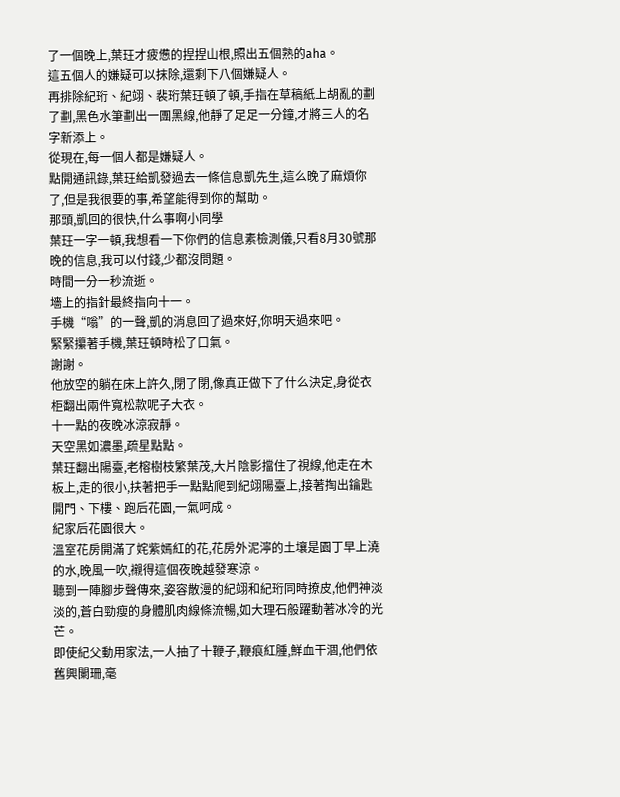了一個晚上,葉玨才疲憊的捏捏山根,照出五個熟的aha。
這五個人的嫌疑可以抹除,還剩下八個嫌疑人。
再排除紀珩、紀翊、裴珩葉玨頓了頓,手指在草稿紙上胡亂的劃了劃,黑色水筆劃出一團黑線,他靜了足足一分鐘,才將三人的名字新添上。
從現在,每一個人都是嫌疑人。
點開通訊錄,葉玨給凱發過去一條信息凱先生,這么晚了麻煩你了,但是我很要的事,希望能得到你的幫助。
那頭,凱回的很快,什么事啊小同學
葉玨一字一頓,我想看一下你們的信息素檢測儀,只看8月30號那晚的信息,我可以付錢,少都沒問題。
時間一分一秒流逝。
墻上的指針最終指向十一。
手機“嗡”的一聲,凱的消息回了過來好,你明天過來吧。
緊緊攥著手機,葉玨頓時松了口氣。
謝謝。
他放空的躺在床上許久,閉了閉,像真正做下了什么決定,身從衣柜翻出兩件寬松款呢子大衣。
十一點的夜晚冰涼寂靜。
天空黑如濃墨,疏星點點。
葉玨翻出陽臺,老榕樹枝繁葉茂,大片陰影擋住了視線,他走在木板上,走的很小,扶著把手一點點爬到紀翊陽臺上,接著掏出鑰匙開門、下樓、跑后花園,一氣呵成。
紀家后花園很大。
溫室花房開滿了姹紫嫣紅的花,花房外泥濘的土壤是園丁早上澆的水,晚風一吹,襯得這個夜晚越發寒涼。
聽到一陣腳步聲傳來,姿容散漫的紀翊和紀珩同時撩皮,他們神淡淡的,蒼白勁瘦的身體肌肉線條流暢,如大理石般躍動著冰冷的光芒。
即使紀父動用家法,一人抽了十鞭子,鞭痕紅腫,鮮血干涸,他們依舊興闌珊,毫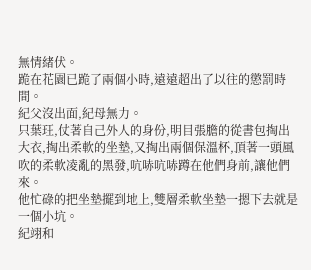無情緒伏。
跪在花園已跪了兩個小時,遠遠超出了以往的懲罰時間。
紀父沒出面,紀母無力。
只葉玨,仗著自己外人的身份,明目張膽的從書包掏出大衣,掏出柔軟的坐墊,又掏出兩個保溫杯,頂著一頭風吹的柔軟凌亂的黑發,吭哧吭哧蹲在他們身前,讓他們來。
他忙碌的把坐墊擺到地上,雙層柔軟坐墊一摁下去就是一個小坑。
紀翊和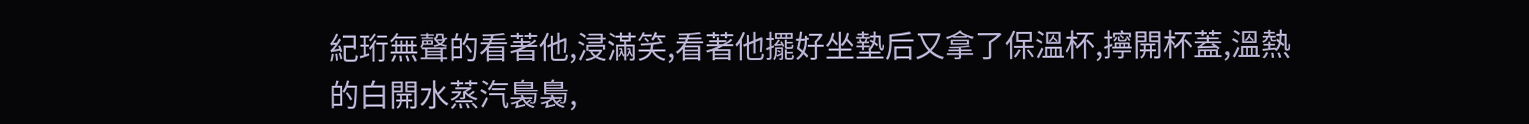紀珩無聲的看著他,浸滿笑,看著他擺好坐墊后又拿了保溫杯,擰開杯蓋,溫熱的白開水蒸汽裊裊,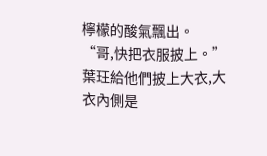檸檬的酸氣飄出。
“哥,快把衣服披上。”
葉玨給他們披上大衣,大衣內側是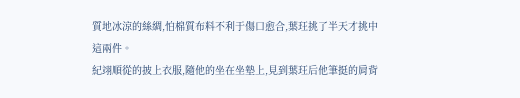質地冰涼的絲綢,怕棉質布料不利于傷口愈合,葉玨挑了半天才挑中這兩件。
紀翊順從的披上衣服,隨他的坐在坐墊上,見到葉玨后他筆挺的肩背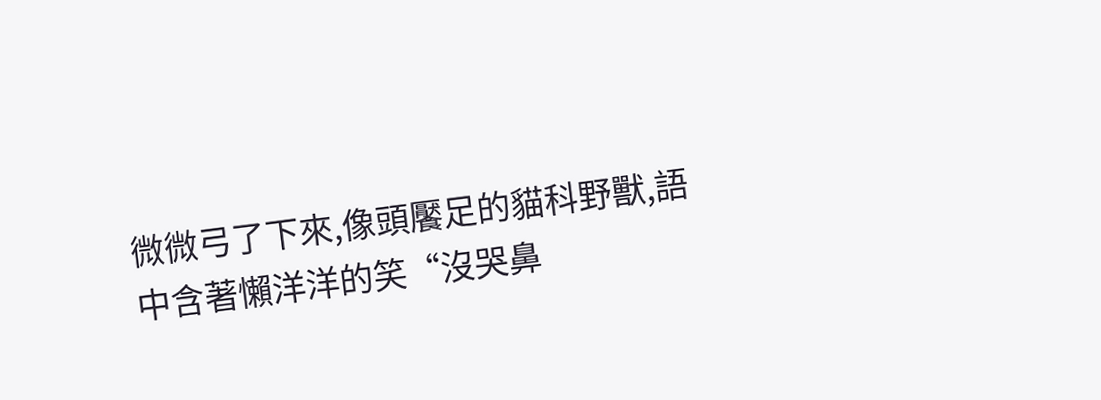微微弓了下來,像頭饜足的貓科野獸,語中含著懶洋洋的笑“沒哭鼻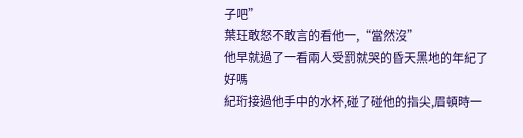子吧”
葉玨敢怒不敢言的看他一,“當然沒”
他早就過了一看兩人受罰就哭的昏天黑地的年紀了好嗎
紀珩接過他手中的水杯,碰了碰他的指尖,眉頓時一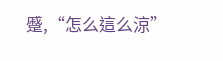蹙,“怎么這么涼”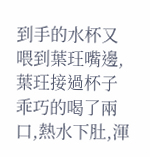到手的水杯又喂到葉玨嘴邊,葉玨接過杯子乖巧的喝了兩口,熱水下肚,渾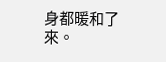身都暖和了來。